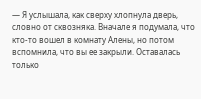— Я услышала, как сверху хлопнула дверь, словно от сквозняка. Вначале я подумала, что кто-то вошел в комнату Алены, но потом вспомнила, что вы ее закрыли. Оставалась только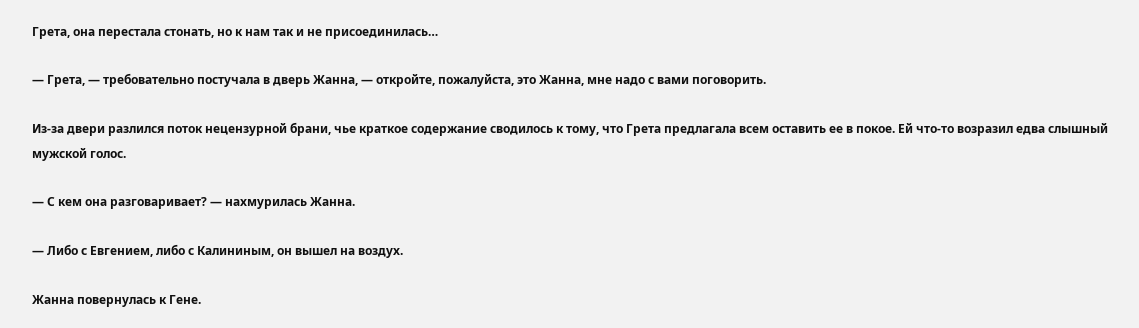Грета, она перестала стонать, но к нам так и не присоединилась…

— Грета, — требовательно постучала в дверь Жанна, — откройте, пожалуйста, это Жанна, мне надо с вами поговорить.

Из-за двери разлился поток нецензурной брани, чье краткое содержание сводилось к тому, что Грета предлагала всем оставить ее в покое. Ей что-то возразил едва слышный мужской голос.

— С кем она разговаривает? — нахмурилась Жанна.

— Либо с Евгением, либо с Калининым, он вышел на воздух.

Жанна повернулась к Гене.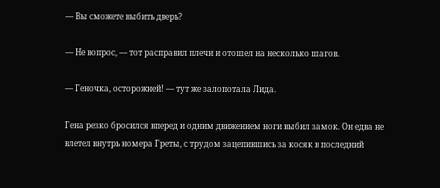— Вы сможете выбить дверь?

— Не вопрос, — тот расправил плечи и отошел на несколько шагов.

— Геночка, осторожней! — тут же залопотала Лида.

Гена резко бросился вперед и одним движением ноги выбил замок. Он едва не влетел внутрь номера Греты, с трудом зацепившись за косяк в последний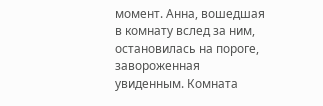момент. Анна, вошедшая в комнату вслед за ним, остановилась на пороге, завороженная увиденным. Комната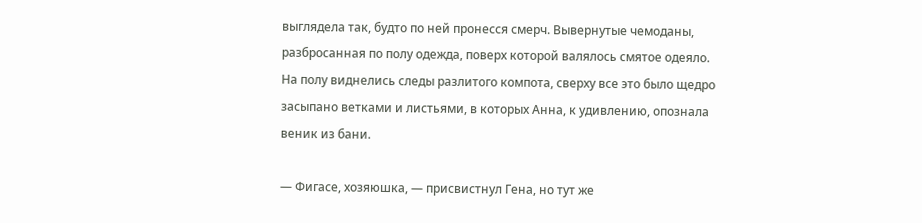выглядела так, будто по ней пронесся смерч. Вывернутые чемоданы, разбросанная по полу одежда, поверх которой валялось смятое одеяло. На полу виднелись следы разлитого компота, сверху все это было щедро засыпано ветками и листьями, в которых Анна, к удивлению, опознала веник из бани.

— Фигасе, хозяюшка, — присвистнул Гена, но тут же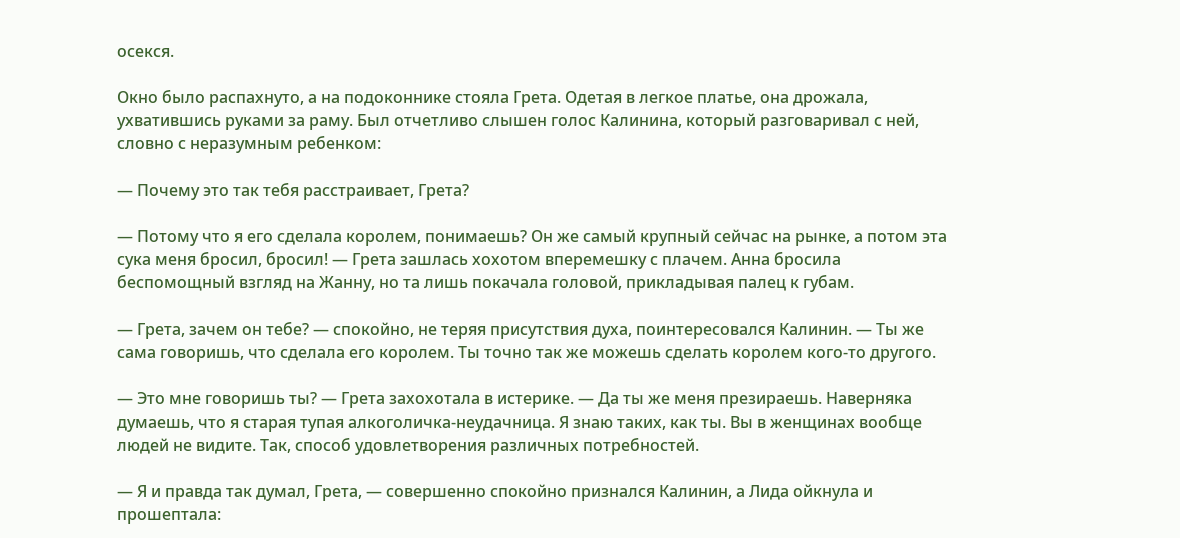осекся.

Окно было распахнуто, а на подоконнике стояла Грета. Одетая в легкое платье, она дрожала, ухватившись руками за раму. Был отчетливо слышен голос Калинина, который разговаривал с ней, словно с неразумным ребенком:

— Почему это так тебя расстраивает, Грета?

— Потому что я его сделала королем, понимаешь? Он же самый крупный сейчас на рынке, а потом эта сука меня бросил, бросил! — Грета зашлась хохотом вперемешку с плачем. Анна бросила беспомощный взгляд на Жанну, но та лишь покачала головой, прикладывая палец к губам.

— Грета, зачем он тебе? — спокойно, не теряя присутствия духа, поинтересовался Калинин. — Ты же сама говоришь, что сделала его королем. Ты точно так же можешь сделать королем кого-то другого.

— Это мне говоришь ты? — Грета захохотала в истерике. — Да ты же меня презираешь. Наверняка думаешь, что я старая тупая алкоголичка-неудачница. Я знаю таких, как ты. Вы в женщинах вообще людей не видите. Так, способ удовлетворения различных потребностей.

— Я и правда так думал, Грета, — совершенно спокойно признался Калинин, а Лида ойкнула и прошептала: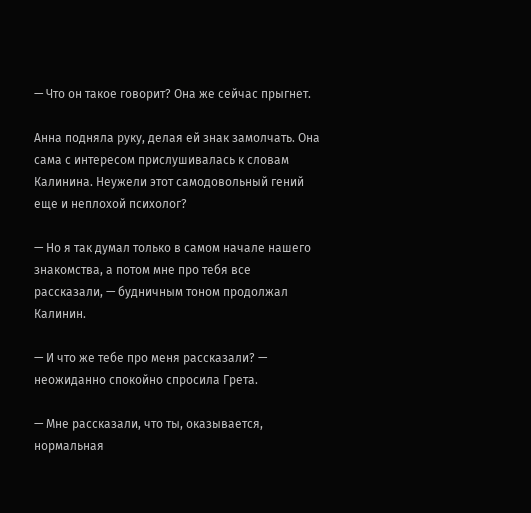— Что он такое говорит? Она же сейчас прыгнет.

Анна подняла руку, делая ей знак замолчать. Она сама с интересом прислушивалась к словам Калинина. Неужели этот самодовольный гений еще и неплохой психолог?

— Но я так думал только в самом начале нашего знакомства, а потом мне про тебя все рассказали, — будничным тоном продолжал Калинин.

— И что же тебе про меня рассказали? — неожиданно спокойно спросила Грета.

— Мне рассказали, что ты, оказывается, нормальная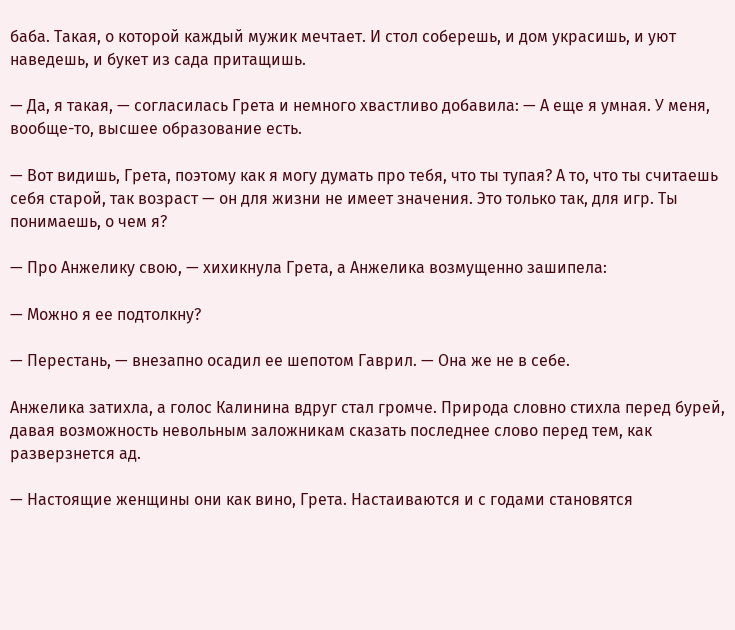баба. Такая, о которой каждый мужик мечтает. И стол соберешь, и дом украсишь, и уют наведешь, и букет из сада притащишь.

— Да, я такая, — согласилась Грета и немного хвастливо добавила: — А еще я умная. У меня, вообще-то, высшее образование есть.

— Вот видишь, Грета, поэтому как я могу думать про тебя, что ты тупая? А то, что ты считаешь себя старой, так возраст — он для жизни не имеет значения. Это только так, для игр. Ты понимаешь, о чем я?

— Про Анжелику свою, — хихикнула Грета, а Анжелика возмущенно зашипела:

— Можно я ее подтолкну?

— Перестань, — внезапно осадил ее шепотом Гаврил. — Она же не в себе.

Анжелика затихла, а голос Калинина вдруг стал громче. Природа словно стихла перед бурей, давая возможность невольным заложникам сказать последнее слово перед тем, как разверзнется ад.

— Настоящие женщины они как вино, Грета. Настаиваются и с годами становятся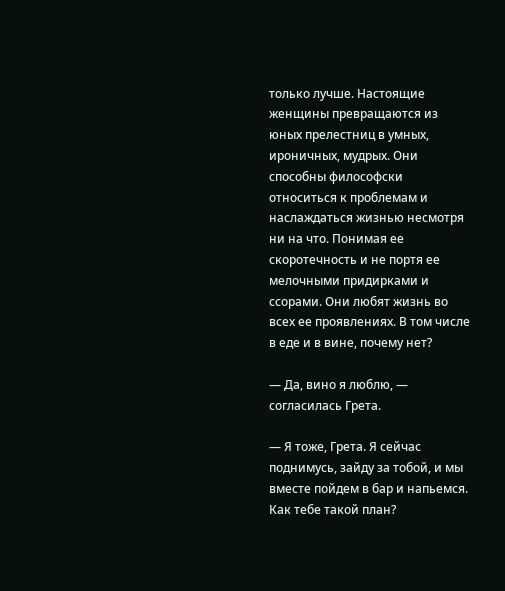только лучше. Настоящие женщины превращаются из юных прелестниц в умных, ироничных, мудрых. Они способны философски относиться к проблемам и наслаждаться жизнью несмотря ни на что. Понимая ее скоротечность и не портя ее мелочными придирками и ссорами. Они любят жизнь во всех ее проявлениях. В том числе в еде и в вине, почему нет?

— Да, вино я люблю, — согласилась Грета.

— Я тоже, Грета. Я сейчас поднимусь, зайду за тобой, и мы вместе пойдем в бар и напьемся. Как тебе такой план?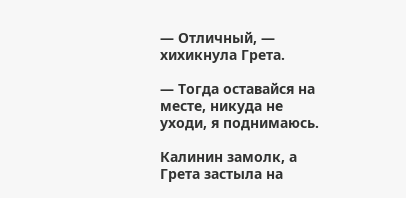— Отличный, — хихикнула Грета.

— Тогда оставайся на месте, никуда не уходи, я поднимаюсь.

Калинин замолк, а Грета застыла на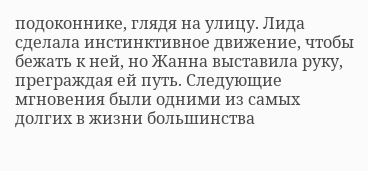подоконнике, глядя на улицу. Лида сделала инстинктивное движение, чтобы бежать к ней, но Жанна выставила руку, преграждая ей путь. Следующие мгновения были одними из самых долгих в жизни большинства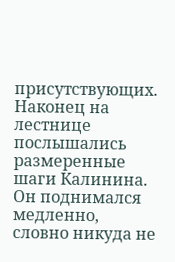присутствующих. Наконец на лестнице послышались размеренные шаги Калинина. Он поднимался медленно, словно никуда не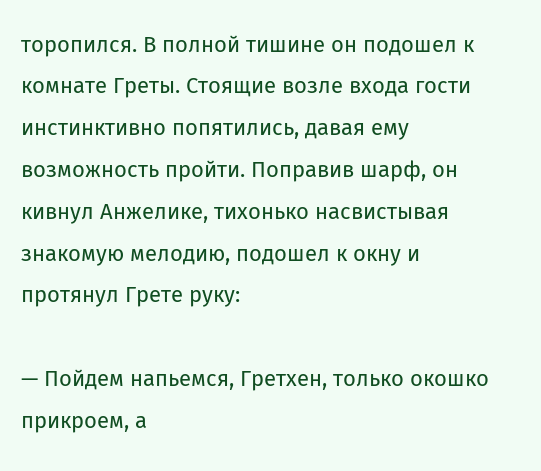торопился. В полной тишине он подошел к комнате Греты. Стоящие возле входа гости инстинктивно попятились, давая ему возможность пройти. Поправив шарф, он кивнул Анжелике, тихонько насвистывая знакомую мелодию, подошел к окну и протянул Грете руку:

— Пойдем напьемся, Гретхен, только окошко прикроем, а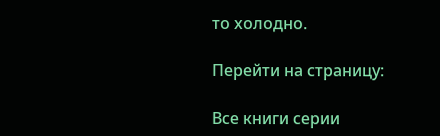то холодно.

Перейти на страницу:

Все книги серии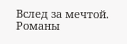Вслед за мечтой. Романы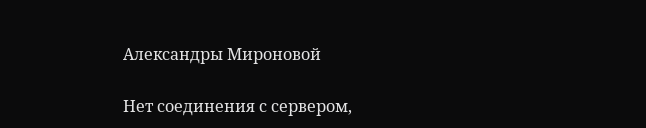Александры Мироновой

Нет соединения с сервером,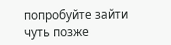попробуйте зайти чуть позже